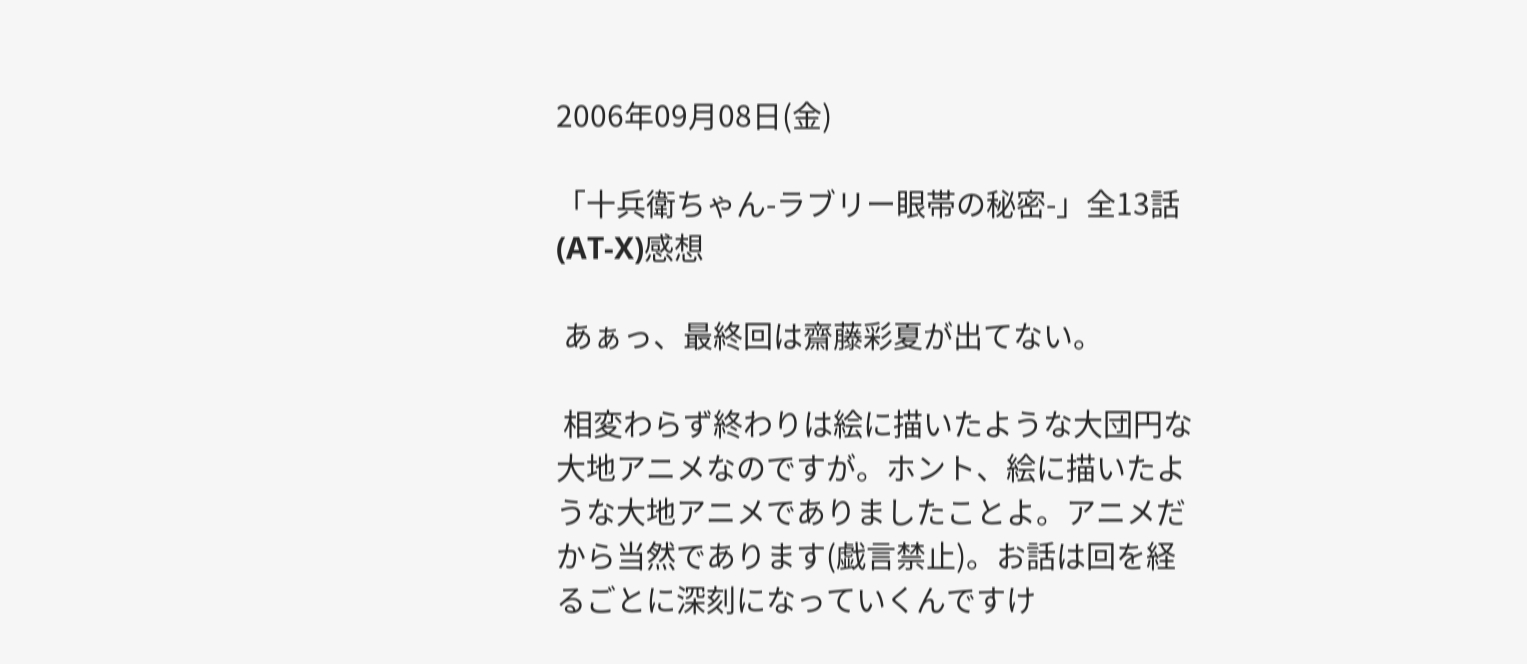2006年09月08日(金)

「十兵衛ちゃん-ラブリー眼帯の秘密-」全13話(AT-X)感想

 あぁっ、最終回は齋藤彩夏が出てない。

 相変わらず終わりは絵に描いたような大団円な大地アニメなのですが。ホント、絵に描いたような大地アニメでありましたことよ。アニメだから当然であります(戯言禁止)。お話は回を経るごとに深刻になっていくんですけ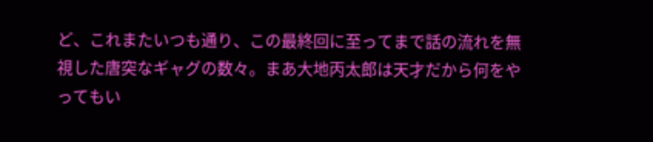ど、これまたいつも通り、この最終回に至ってまで話の流れを無視した唐突なギャグの数々。まあ大地丙太郎は天才だから何をやってもい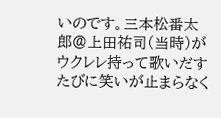いのです。三本松番太郎@上田祐司(当時)がウクレレ持って歌いだすたびに笑いが止まらなく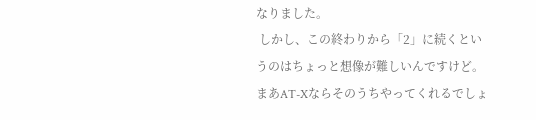なりました。
 しかし、この終わりから「2」に続くというのはちょっと想像が難しいんですけど。まあAT-Xならそのうちやってくれるでしょ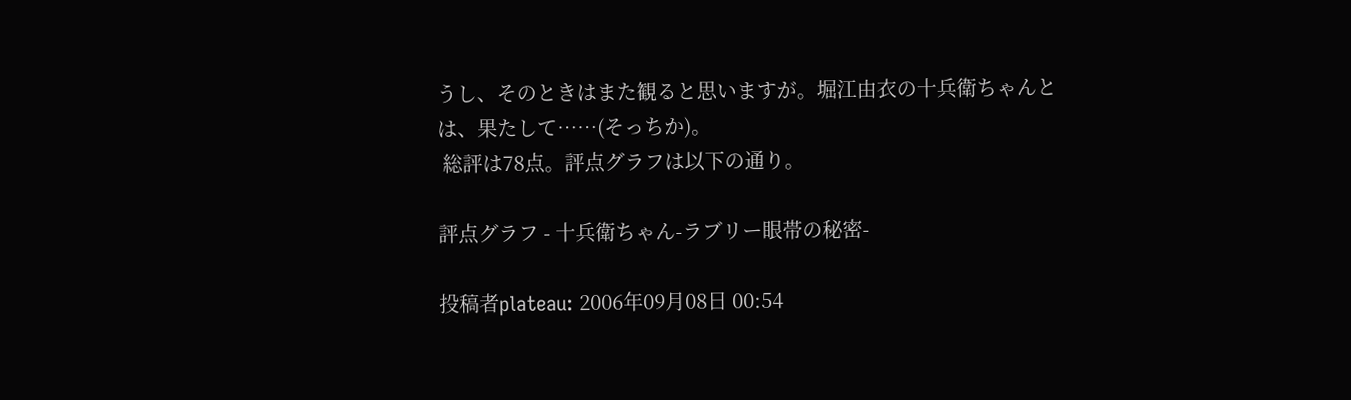うし、そのときはまた観ると思いますが。堀江由衣の十兵衛ちゃんとは、果たして……(そっちか)。
 総評は78点。評点グラフは以下の通り。

評点グラフ - 十兵衛ちゃん-ラブリー眼帯の秘密-

投稿者plateau: 2006年09月08日 00:54